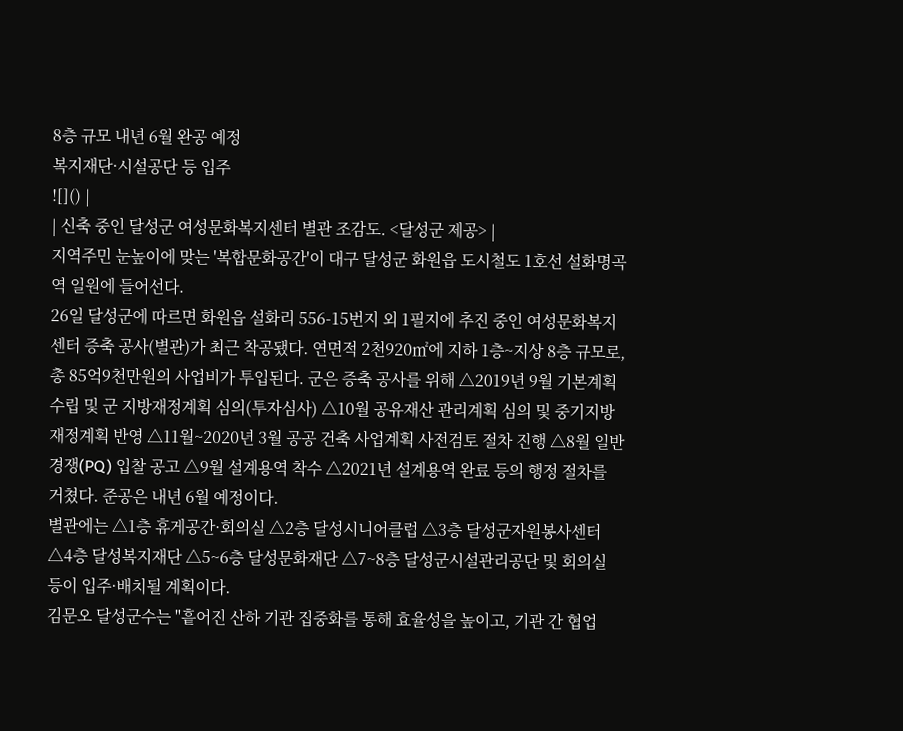8층 규모 내년 6월 완공 예정
복지재단·시설공단 등 입주
![]() |
| 신축 중인 달성군 여성문화복지센터 별관 조감도. <달성군 제공> |
지역주민 눈높이에 맞는 '복합문화공간'이 대구 달성군 화원읍 도시철도 1호선 설화명곡역 일원에 들어선다.
26일 달성군에 따르면 화원읍 설화리 556-15번지 외 1필지에 추진 중인 여성문화복지센터 증축 공사(별관)가 최근 착공됐다. 연면적 2천920㎡에 지하 1층~지상 8층 규모로, 총 85억9천만원의 사업비가 투입된다. 군은 증축 공사를 위해 △2019년 9월 기본계획 수립 및 군 지방재정계획 심의(투자심사) △10월 공유재산 관리계획 심의 및 중기지방재정계획 반영 △11월~2020년 3월 공공 건축 사업계획 사전검토 절차 진행 △8월 일반경쟁(PQ) 입찰 공고 △9월 설계용역 착수 △2021년 설계용역 완료 등의 행정 절차를 거쳤다. 준공은 내년 6월 예정이다.
별관에는 △1층 휴게공간·회의실 △2층 달성시니어클럽 △3층 달성군자원봉사센터 △4층 달성복지재단 △5~6층 달성문화재단 △7~8층 달성군시설관리공단 및 회의실 등이 입주·배치될 계획이다.
김문오 달성군수는 "흩어진 산하 기관 집중화를 통해 효율성을 높이고, 기관 간 협업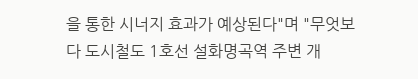을 통한 시너지 효과가 예상된다"며 "무엇보다 도시철도 1호선 설화명곡역 주변 개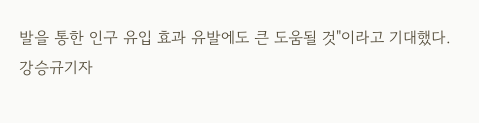발을 통한 인구 유입 효과 유발에도 큰 도움될 것"이라고 기대했다.
강승규기자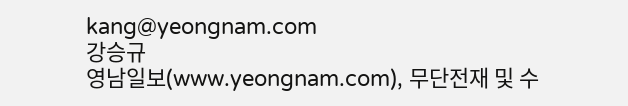kang@yeongnam.com
강승규
영남일보(www.yeongnam.com), 무단전재 및 수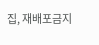집, 재배포금지